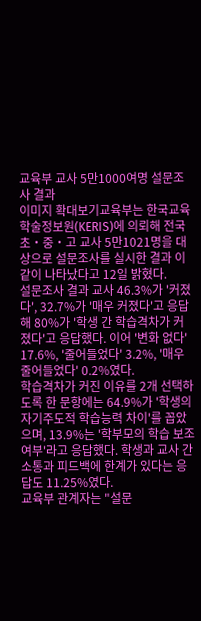교육부 교사 5만1000여명 설문조사 결과
이미지 확대보기교육부는 한국교육학술정보원(KERIS)에 의뢰해 전국 초‧중‧고 교사 5만1021명을 대상으로 설문조사를 실시한 결과 이같이 나타났다고 12일 밝혔다.
설문조사 결과 교사 46.3%가 '커졌다', 32.7%가 '매우 커졌다'고 응답해 80%가 '학생 간 학습격차가 커졌다'고 응답했다. 이어 '변화 없다' 17.6%, '줄어들었다' 3.2%, '매우 줄어들었다' 0.2%였다.
학습격차가 커진 이유를 2개 선택하도록 한 문항에는 64.9%가 '학생의 자기주도적 학습능력 차이'를 꼽았으며, 13.9%는 '학부모의 학습 보조 여부'라고 응답했다. 학생과 교사 간 소통과 피드백에 한계가 있다는 응답도 11.25%였다.
교육부 관계자는 "설문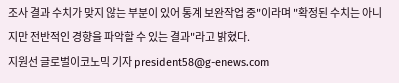조사 결과 수치가 맞지 않는 부분이 있어 통계 보완작업 중"이라며 "확정된 수치는 아니지만 전반적인 경향을 파악할 수 있는 결과"라고 밝혔다.
지원선 글로벌이코노믹 기자 president58@g-enews.com